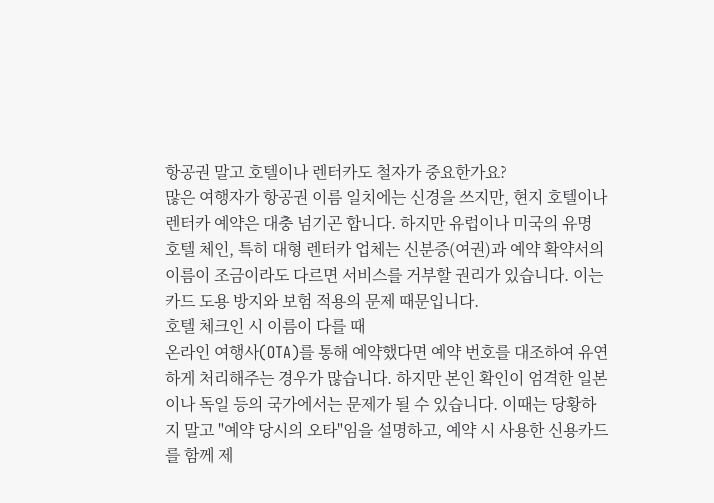항공권 말고 호텔이나 렌터카도 철자가 중요한가요?
많은 여행자가 항공권 이름 일치에는 신경을 쓰지만, 현지 호텔이나 렌터카 예약은 대충 넘기곤 합니다. 하지만 유럽이나 미국의 유명 호텔 체인, 특히 대형 렌터카 업체는 신분증(여권)과 예약 확약서의 이름이 조금이라도 다르면 서비스를 거부할 권리가 있습니다. 이는 카드 도용 방지와 보험 적용의 문제 때문입니다.
호텔 체크인 시 이름이 다를 때
온라인 여행사(OTA)를 통해 예약했다면 예약 번호를 대조하여 유연하게 처리해주는 경우가 많습니다. 하지만 본인 확인이 엄격한 일본이나 독일 등의 국가에서는 문제가 될 수 있습니다. 이때는 당황하지 말고 "예약 당시의 오타"임을 설명하고, 예약 시 사용한 신용카드를 함께 제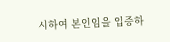시하여 본인임을 입증하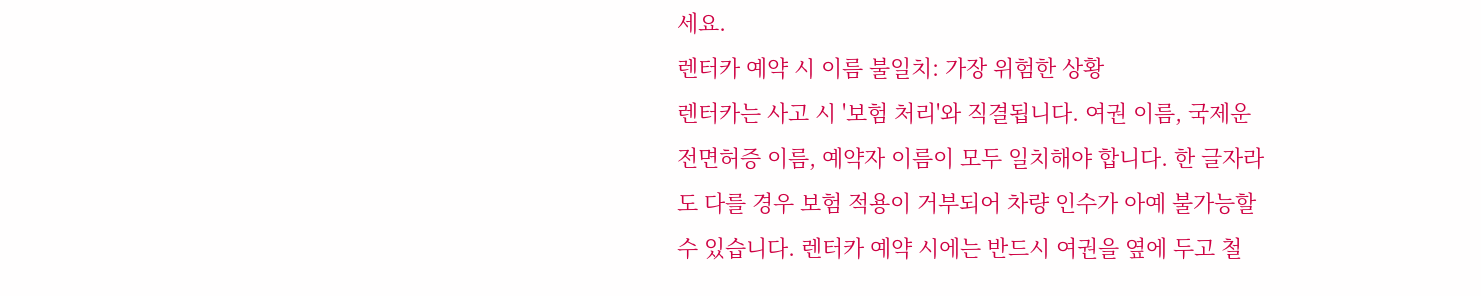세요.
렌터카 예약 시 이름 불일치: 가장 위험한 상황
렌터카는 사고 시 '보험 처리'와 직결됩니다. 여권 이름, 국제운전면허증 이름, 예약자 이름이 모두 일치해야 합니다. 한 글자라도 다를 경우 보험 적용이 거부되어 차량 인수가 아예 불가능할 수 있습니다. 렌터카 예약 시에는 반드시 여권을 옆에 두고 철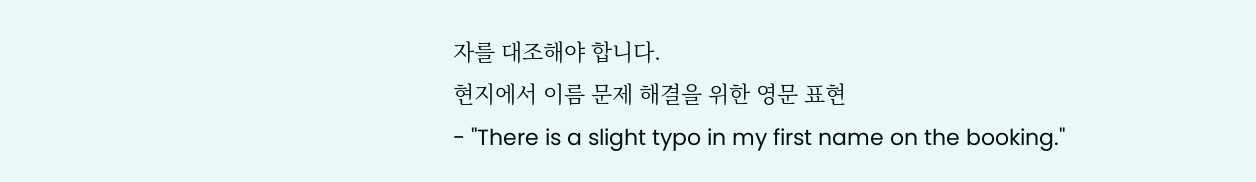자를 대조해야 합니다.
현지에서 이름 문제 해결을 위한 영문 표현
- "There is a slight typo in my first name on the booking."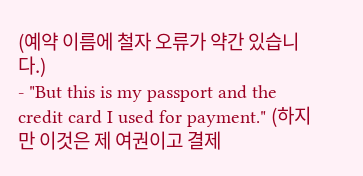(예약 이름에 철자 오류가 약간 있습니다.)
- "But this is my passport and the credit card I used for payment." (하지만 이것은 제 여권이고 결제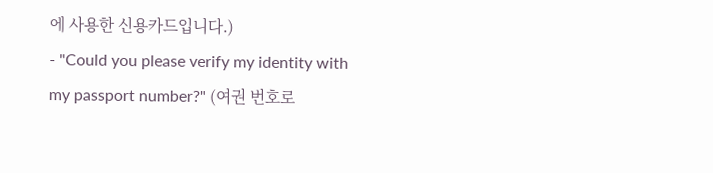에 사용한 신용카드입니다.)
- "Could you please verify my identity with my passport number?" (여권 번호로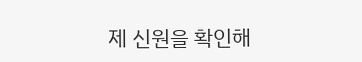제 신원을 확인해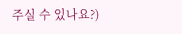주실 수 있나요?)